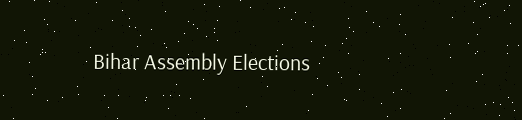Bihar Assembly Elections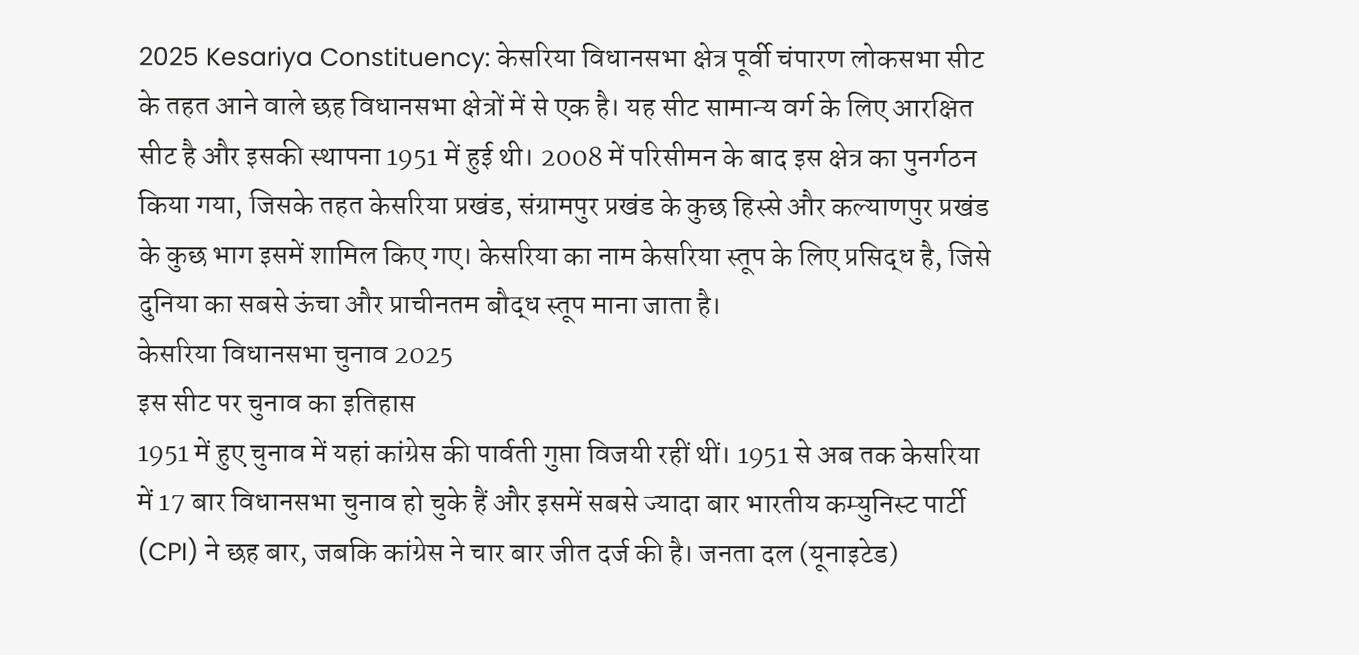2025 Kesariya Constituency: केसरिया विधानसभा क्षेत्र पूर्वी चंपारण लोकसभा सीट के तहत आने वाले छह विधानसभा क्षेत्रों में से एक है। यह सीट सामान्य वर्ग के लिए आरक्षित सीट है और इसकी स्थापना 1951 में हुई थी। 2008 में परिसीमन के बाद इस क्षेत्र का पुनर्गठन किया गया, जिसके तहत केसरिया प्रखंड, संग्रामपुर प्रखंड के कुछ हिस्से और कल्याणपुर प्रखंड के कुछ भाग इसमें शामिल किए गए। केसरिया का नाम केसरिया स्तूप के लिए प्रसिद्ध है, जिसे दुनिया का सबसे ऊंचा और प्राचीनतम बौद्ध स्तूप माना जाता है।
केसरिया विधानसभा चुनाव 2025
इस सीट पर चुनाव का इतिहास
1951 में हुए चुनाव में यहां कांग्रेस की पार्वती गुप्ता विजयी रहीं थीं। 1951 से अब तक केसरिया में 17 बार विधानसभा चुनाव हो चुके हैं और इसमें सबसे ज्यादा बार भारतीय कम्युनिस्ट पार्टी (CPI) ने छह बार, जबकि कांग्रेस ने चार बार जीत दर्ज की है। जनता दल (यूनाइटेड)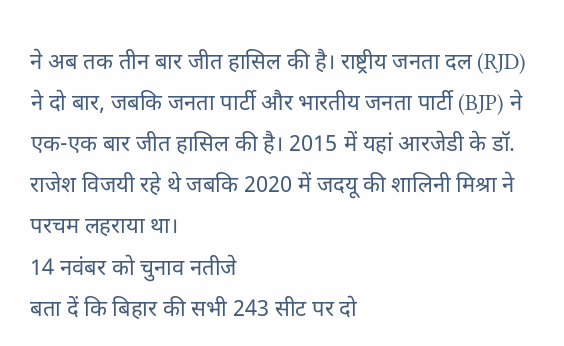ने अब तक तीन बार जीत हासिल की है। राष्ट्रीय जनता दल (RJD) ने दो बार, जबकि जनता पार्टी और भारतीय जनता पार्टी (BJP) ने एक-एक बार जीत हासिल की है। 2015 में यहां आरजेडी के डॉ. राजेश विजयी रहे थे जबकि 2020 में जदयू की शालिनी मिश्रा ने परचम लहराया था।
14 नवंबर को चुनाव नतीजे
बता दें कि बिहार की सभी 243 सीट पर दो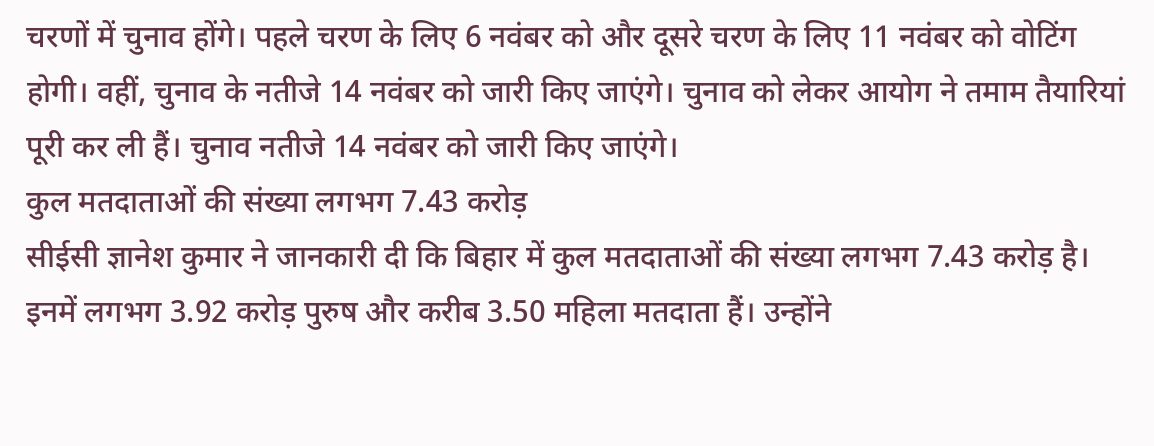चरणों में चुनाव होंगे। पहले चरण के लिए 6 नवंबर को और दूसरे चरण के लिए 11 नवंबर को वोटिंग होगी। वहीं, चुनाव के नतीजे 14 नवंबर को जारी किए जाएंगे। चुनाव को लेकर आयोग ने तमाम तैयारियां पूरी कर ली हैं। चुनाव नतीजे 14 नवंबर को जारी किए जाएंगे।
कुल मतदाताओं की संख्या लगभग 7.43 करोड़
सीईसी ज्ञानेश कुमार ने जानकारी दी कि बिहार में कुल मतदाताओं की संख्या लगभग 7.43 करोड़ है। इनमें लगभग 3.92 करोड़ पुरुष और करीब 3.50 महिला मतदाता हैं। उन्होंने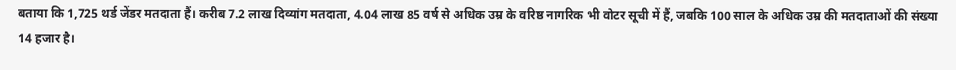बताया कि 1,725 थर्ड जेंडर मतदाता हैं। करीब 7.2 लाख दिव्यांग मतदाता, 4.04 लाख 85 वर्ष से अधिक उम्र के वरिष्ठ नागरिक भी वोटर सूची में हैं, जबकि 100 साल के अधिक उम्र की मतदाताओं की संख्या 14 हजार है।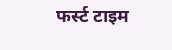फर्स्ट टाइम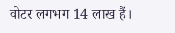वोटर लगभग 14 लाख हैं।